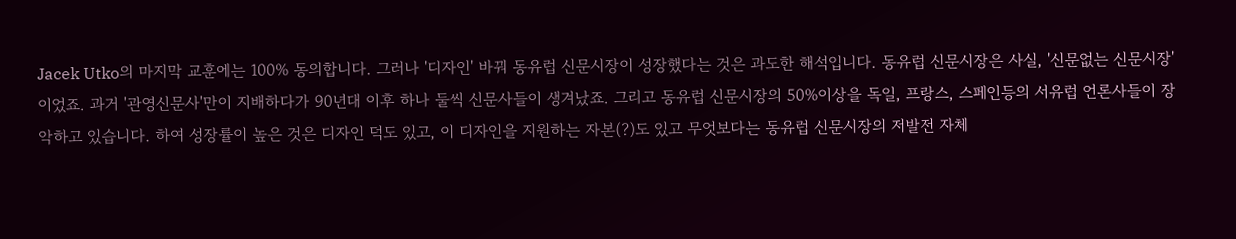Jacek Utko의 마지막 교훈에는 100% 동의합니다. 그러나 '디자인' 바꿔 동유럽 신문시장이 성장했다는 것은 과도한 해석입니다. 동유럽 신문시장은 사실, '신문없는 신문시장'이었죠. 과거 '관영신문사'만이 지배하다가 90년대 이후 하나 둘씩 신문사들이 생겨났죠. 그리고 동유럽 신문시장의 50%이상을 독일, 프랑스, 스페인등의 서유럽 언론사들이 장악하고 있습니다. 하여 성장률이 높은 것은 디자인 덕도 있고, 이 디자인을 지원하는 자본(?)도 있고 무엇보다는 동유럽 신문시장의 저발전 자체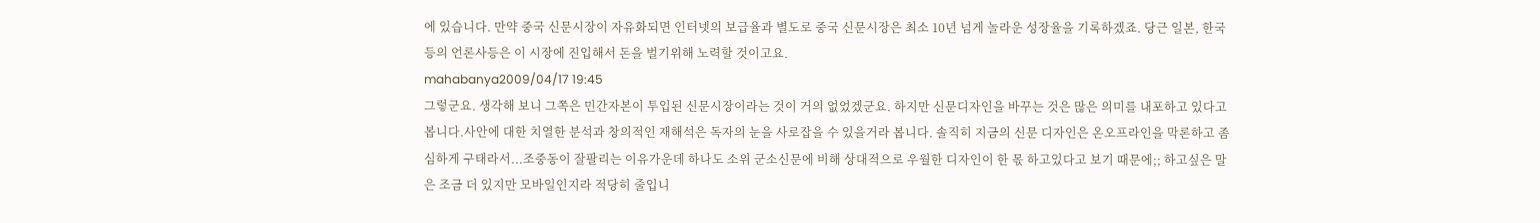에 있습니다. 만약 중국 신문시장이 자유화되면 인터넷의 보급율과 별도로 중국 신문시장은 최소 10년 넘게 놀라운 성장율을 기록하겠죠. 당근 일본, 한국 등의 언론사등은 이 시장에 진입해서 돈을 벌기위해 노력할 것이고요.
mahabanya2009/04/17 19:45
그렇군요. 생각해 보니 그쪽은 민간자본이 투입된 신문시장이라는 것이 거의 없었겠군요. 하지만 신문디자인을 바꾸는 것은 많은 의미를 내포하고 있다고 봅니다.사안에 대한 치열한 분석과 창의적인 재해석은 독자의 눈을 사로잡을 수 있을거라 봅니다. 솔직히 지금의 신문 디자인은 온오프라인을 막론하고 좀 심하게 구태라서...조중동이 잘팔리는 이유가운데 하나도 소위 군소신문에 비해 상대적으로 우월한 디자인이 한 몫 하고있다고 보기 때문에;; 하고싶은 말은 조금 더 있지만 모바일인지라 적당히 줄입니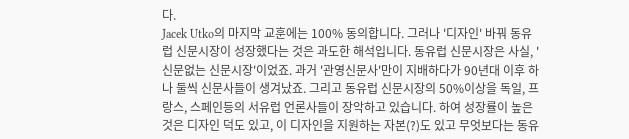다.
Jacek Utko의 마지막 교훈에는 100% 동의합니다. 그러나 '디자인' 바꿔 동유럽 신문시장이 성장했다는 것은 과도한 해석입니다. 동유럽 신문시장은 사실, '신문없는 신문시장'이었죠. 과거 '관영신문사'만이 지배하다가 90년대 이후 하나 둘씩 신문사들이 생겨났죠. 그리고 동유럽 신문시장의 50%이상을 독일, 프랑스, 스페인등의 서유럽 언론사들이 장악하고 있습니다. 하여 성장률이 높은 것은 디자인 덕도 있고, 이 디자인을 지원하는 자본(?)도 있고 무엇보다는 동유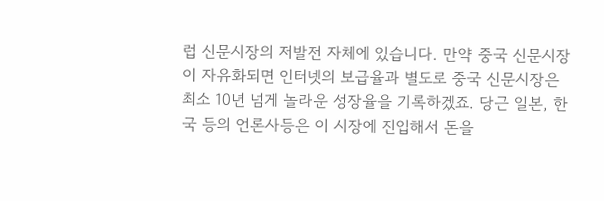럽 신문시장의 저발전 자체에 있습니다. 만약 중국 신문시장이 자유화되면 인터넷의 보급율과 별도로 중국 신문시장은 최소 10년 넘게 놀라운 성장율을 기록하겠죠. 당근 일본, 한국 등의 언론사등은 이 시장에 진입해서 돈을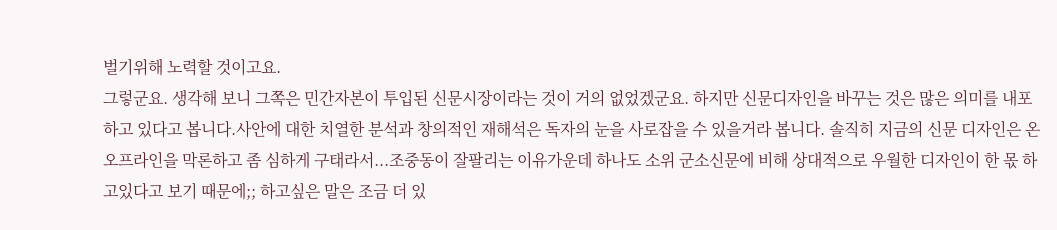벌기위해 노력할 것이고요.
그렇군요. 생각해 보니 그쪽은 민간자본이 투입된 신문시장이라는 것이 거의 없었겠군요. 하지만 신문디자인을 바꾸는 것은 많은 의미를 내포하고 있다고 봅니다.사안에 대한 치열한 분석과 창의적인 재해석은 독자의 눈을 사로잡을 수 있을거라 봅니다. 솔직히 지금의 신문 디자인은 온오프라인을 막론하고 좀 심하게 구태라서...조중동이 잘팔리는 이유가운데 하나도 소위 군소신문에 비해 상대적으로 우월한 디자인이 한 몫 하고있다고 보기 때문에;; 하고싶은 말은 조금 더 있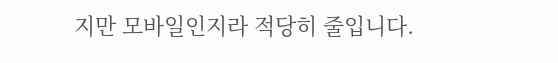지만 모바일인지라 적당히 줄입니다.